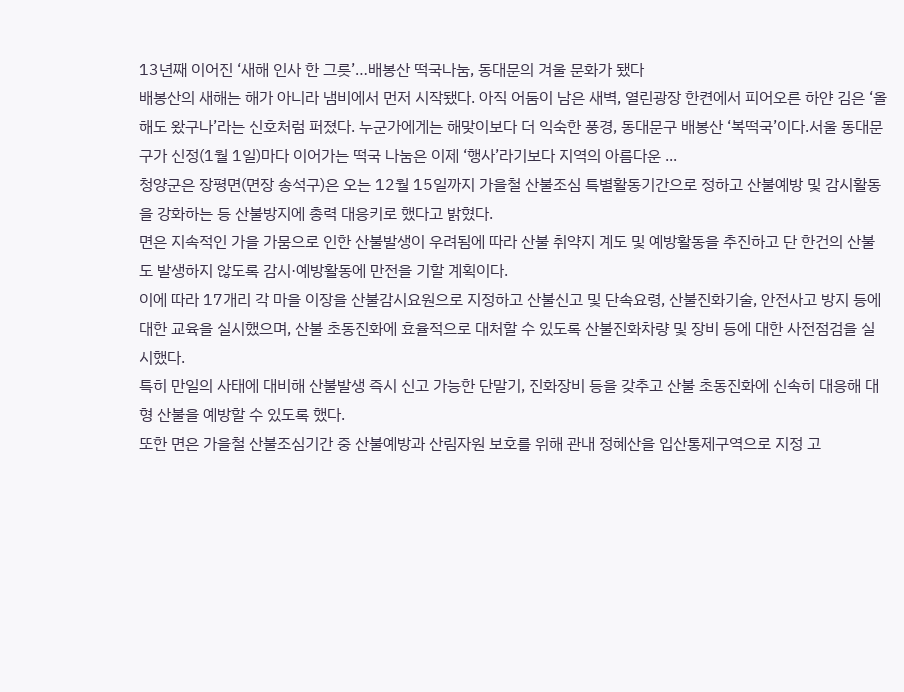13년째 이어진 ‘새해 인사 한 그릇’…배봉산 떡국나눔, 동대문의 겨울 문화가 됐다
배봉산의 새해는 해가 아니라 냄비에서 먼저 시작됐다. 아직 어둠이 남은 새벽, 열린광장 한켠에서 피어오른 하얀 김은 ‘올해도 왔구나’라는 신호처럼 퍼졌다. 누군가에게는 해맞이보다 더 익숙한 풍경, 동대문구 배봉산 ‘복떡국’이다.서울 동대문구가 신정(1월 1일)마다 이어가는 떡국 나눔은 이제 ‘행사’라기보다 지역의 아름다운 ...
청양군은 장평면(면장 송석구)은 오는 12월 15일까지 가을철 산불조심 특별활동기간으로 정하고 산불예방 및 감시활동을 강화하는 등 산불방지에 총력 대응키로 했다고 밝혔다.
면은 지속적인 가을 가뭄으로 인한 산불발생이 우려됨에 따라 산불 취약지 계도 및 예방활동을 추진하고 단 한건의 산불도 발생하지 않도록 감시·예방활동에 만전을 기할 계획이다.
이에 따라 17개리 각 마을 이장을 산불감시요원으로 지정하고 산불신고 및 단속요령, 산불진화기술, 안전사고 방지 등에 대한 교육을 실시했으며, 산불 초동진화에 효율적으로 대처할 수 있도록 산불진화차량 및 장비 등에 대한 사전점검을 실시했다.
특히 만일의 사태에 대비해 산불발생 즉시 신고 가능한 단말기, 진화장비 등을 갖추고 산불 초동진화에 신속히 대응해 대형 산불을 예방할 수 있도록 했다.
또한 면은 가을철 산불조심기간 중 산불예방과 산림자원 보호를 위해 관내 정혜산을 입산통제구역으로 지정 고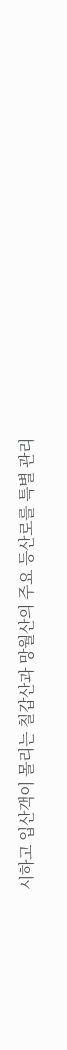시하고 입산객이 몰리는 칠갑산과 망월산의 주요 등산로를 특별 관리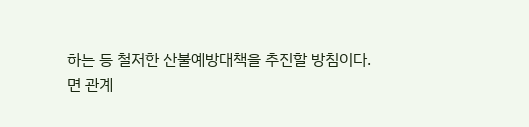하는 등 철저한 산불예방대책을 추진할 방침이다.
면 관계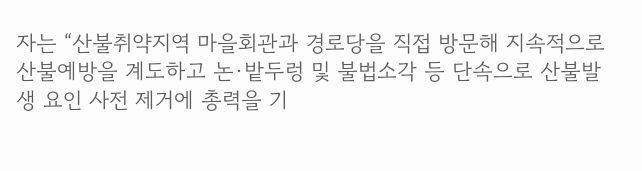자는 “산불취약지역 마을회관과 경로당을 직접 방문해 지속적으로 산불예방을 계도하고 논·밭두렁 및 불법소각 등 단속으로 산불발생 요인 사전 제거에 총력을 기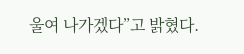울여 나가겠다”고 밝혔다.